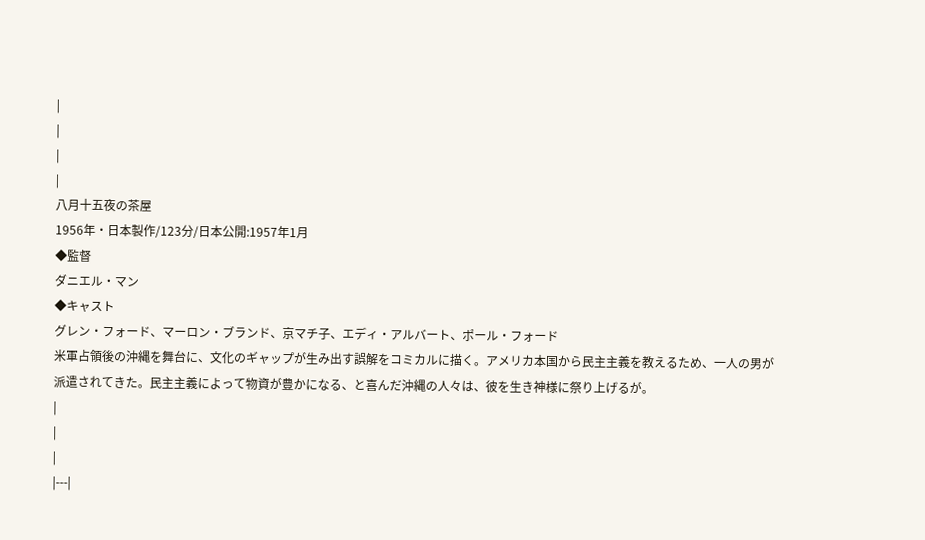|
|
|
|
八月十五夜の茶屋
1956年・日本製作/123分/日本公開:1957年1月
◆監督
ダニエル・マン
◆キャスト
グレン・フォード、マーロン・ブランド、京マチ子、エディ・アルバート、ポール・フォード
米軍占領後の沖縄を舞台に、文化のギャップが生み出す誤解をコミカルに描く。アメリカ本国から民主主義を教えるため、一人の男が派遣されてきた。民主主義によって物資が豊かになる、と喜んだ沖縄の人々は、彼を生き神様に祭り上げるが。
|
|
|
|---|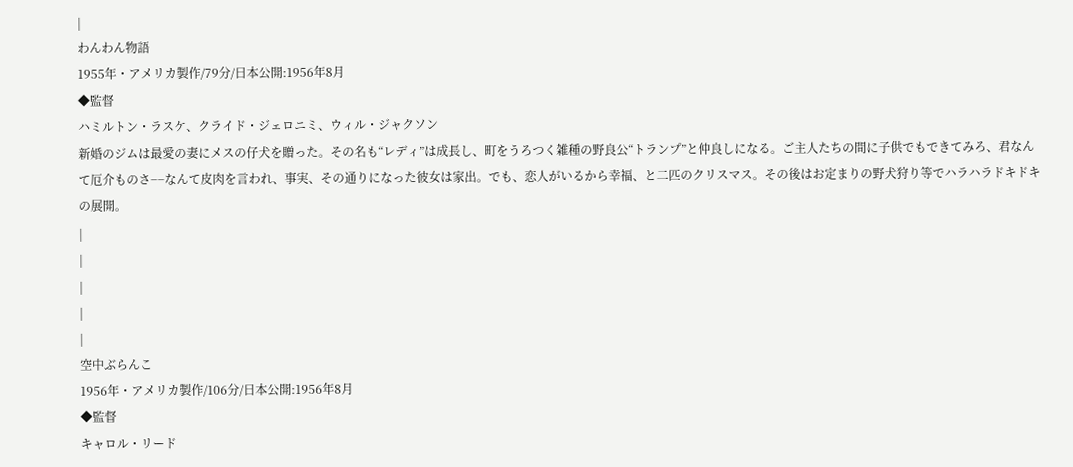|
わんわん物語
1955年・アメリカ製作/79分/日本公開:1956年8月
◆監督
ハミルトン・ラスケ、クライド・ジェロニミ、ウィル・ジャクソン
新婚のジムは最愛の妻にメスの仔犬を贈った。その名も“レディ”は成長し、町をうろつく雑種の野良公“トランプ”と仲良しになる。ご主人たちの間に子供でもできてみろ、君なんて厄介ものさ−−なんて皮肉を言われ、事実、その通りになった彼女は家出。でも、恋人がいるから幸福、と二匹のクリスマス。その後はお定まりの野犬狩り等でハラハラドキドキの展開。
|
|
|
|
|
空中ぶらんこ
1956年・アメリカ製作/106分/日本公開:1956年8月
◆監督
キャロル・リード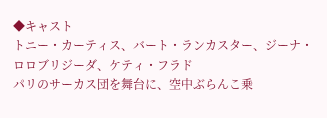◆キャスト
トニー・カーティス、バート・ランカスター、ジーナ・ロロブリジーダ、ケティ・フラド
パリのサーカス団を舞台に、空中ぶらんこ乗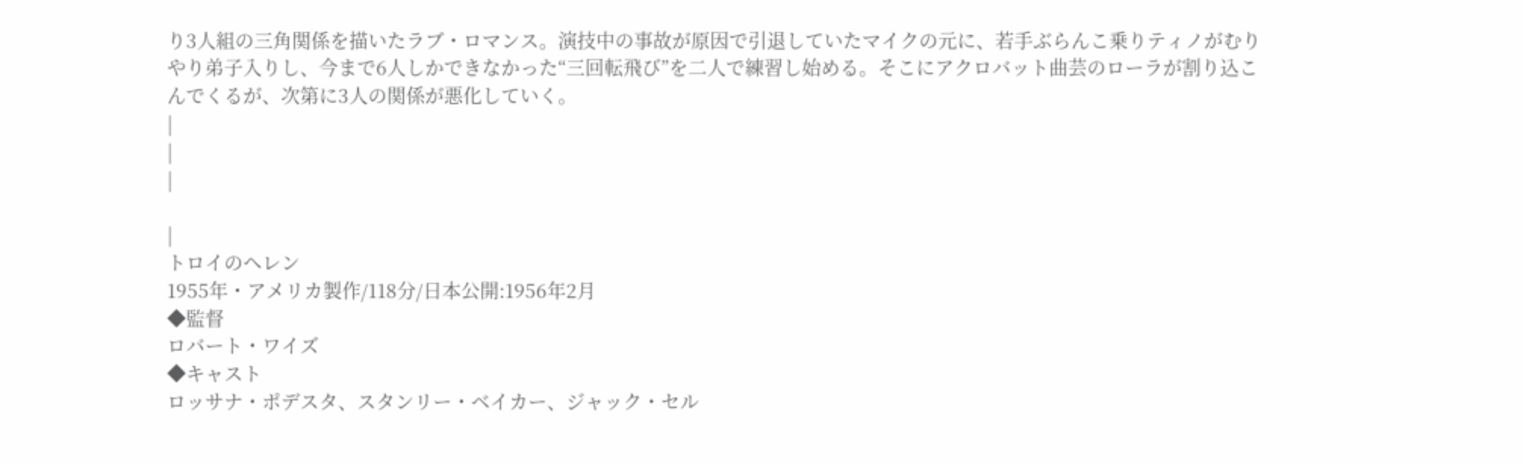り3人組の三角関係を描いたラブ・ロマンス。演技中の事故が原因で引退していたマイクの元に、若手ぶらんこ乗りティノがむりやり弟子入りし、今まで6人しかできなかった“三回転飛び”を二人で練習し始める。そこにアクロバット曲芸のローラが割り込こんでくるが、次第に3人の関係が悪化していく。
|
|
|

|
トロイのヘレン
1955年・アメリカ製作/118分/日本公開:1956年2月
◆監督
ロバート・ワイズ
◆キャスト
ロッサナ・ポデスタ、スタンリー・ベイカー、ジャック・セル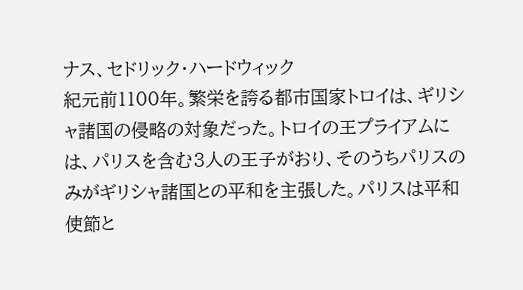ナス、セドリック・ハードウィック
紀元前1100年。繁栄を誇る都市国家トロイは、ギリシャ諸国の侵略の対象だった。トロイの王プライアムには、パリスを含む3人の王子がおり、そのうちパリスのみがギリシャ諸国との平和を主張した。パリスは平和使節と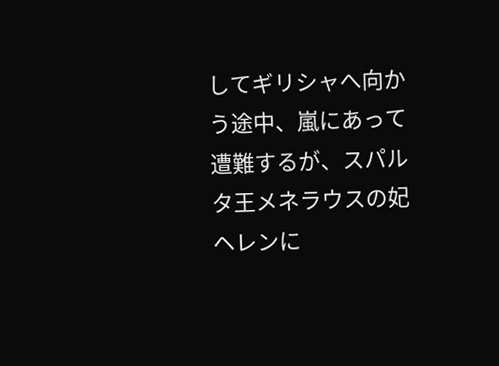してギリシャへ向かう途中、嵐にあって遭難するが、スパルタ王メネラウスの妃ヘレンに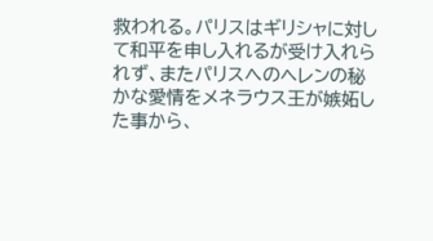救われる。パリスはギリシャに対して和平を申し入れるが受け入れられず、またパリスへのヘレンの秘かな愛情をメネラウス王が嫉妬した事から、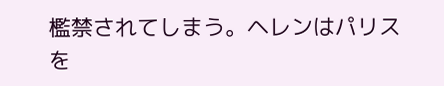檻禁されてしまう。ヘレンはパリスを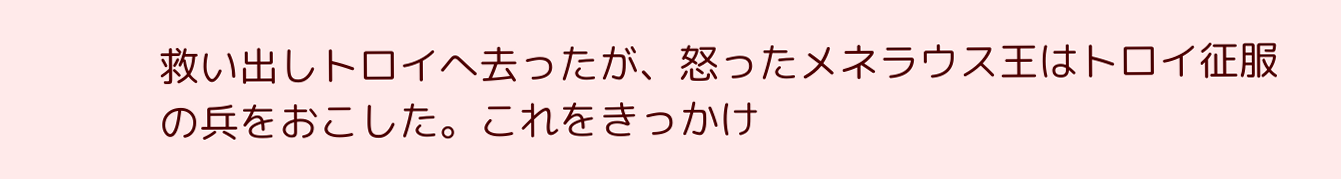救い出しトロイへ去ったが、怒ったメネラウス王はトロイ征服の兵をおこした。これをきっかけ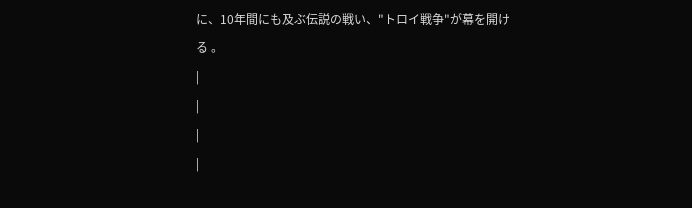に、10年間にも及ぶ伝説の戦い、"トロイ戦争"が幕を開ける 。
|
|
|
|